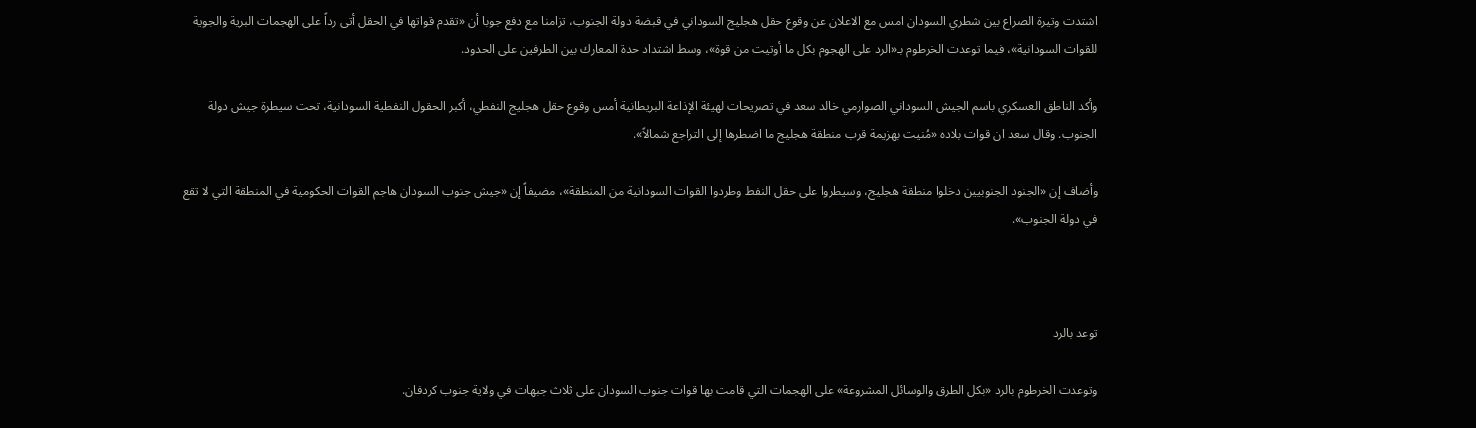اشتدت وتيرة الصراع بين شطري السودان امس مع الاعلان عن وقوع حقل هجليج السوداني في قبضة دولة الجنوب، تزامنا مع دفع جوبا أن «تقدم قواتها في الحقل أتى رداً على الهجمات البرية والجوية للقوات السودانية»، فيما توعدت الخرطوم بـ«الرد على الهجوم بكل ما أوتيت من قوة»، وسط اشتداد حدة المعارك بين الطرفين على الحدود.

وأكد الناطق العسكري باسم الجيش السوداني الصوارمي خالد سعد في تصريحات لهيئة الإذاعة البريطانية أمس وقوع حقل هجليج النفطي، أكبر الحقول النفطية السودانية، تحت سيطرة جيش دولة الجنوب. وقال سعد ان قوات بلاده «مُنيت بهزيمة قرب منطقة هجليج ما اضطرها إلى التراجع شمالاً».

وأضاف إن «الجنود الجنوبيين دخلوا منطقة هجليج، وسيطروا على حقل النفط وطردوا القوات السودانية من المنطقة»، مضيفاً إن «جيش جنوب السودان هاجم القوات الحكومية في المنطقة التي لا تقع في دولة الجنوب».



توعد بالرد

وتوعدت الخرطوم بالرد «بكل الطرق والوسائل المشروعة» على الهجمات التي قامت بها قوات جنوب السودان على ثلاث جبهات في ولاية جنوب كردفان.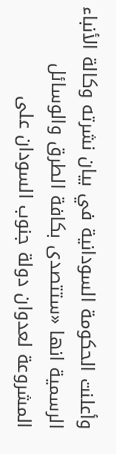وأعلنت الحكومة السودانية في بيان نشرته وكالة الأنباء الرسمية انها «ستتصدى بكافة الطرق والوسائل المشروعة لعدوان دولة جنوب السودان على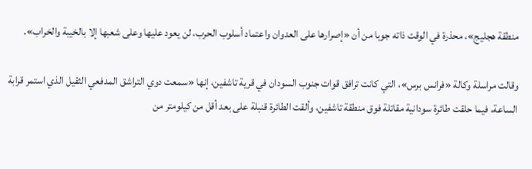منطقة هجليج»، محذرة في الوقت ذاته جوبا من أن «إصرارها على العدوان واعتماد أسلوب الحرب، لن يعود عليها وعلى شعبها إلا بالخيبة والخراب».

وقالت مراسلة وكالة «فرانس برس»، التي كانت ترافق قوات جنوب السودان في قرية تاشفين، إنها «سمعت دوي التراشق المدفعي الثقيل الذي استمر قرابة الساعة، فيما حلقت طائرة سودانية مقاتلة فوق منطقة تاشفين، وألقت الطائرة قنبلة على بعد أقل من كيلومتر من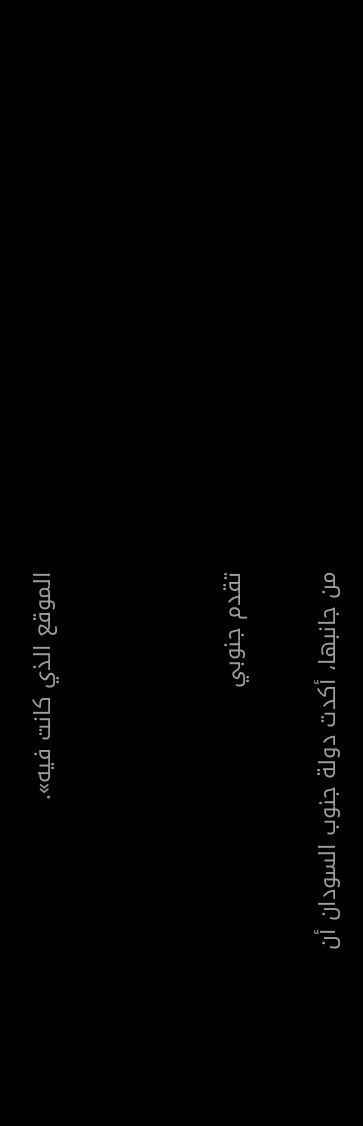الموقع الذي كانت فيه».



تقدم جنوبي

من جانبها، أكدت دولة جنوب السودان أن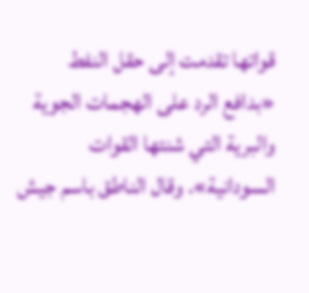قواتها تقدمت إلى حقل النفط «بدافع الرد على الهجمات الجوية والبرية التي شنتها القوات السودانية». وقال الناطق باسم جيش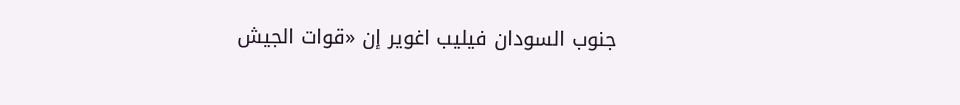جنوب السودان فيليب اغوير إن «قوات الجيش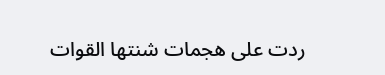ردت على هجمات شنتها القوات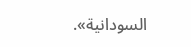السودانية».